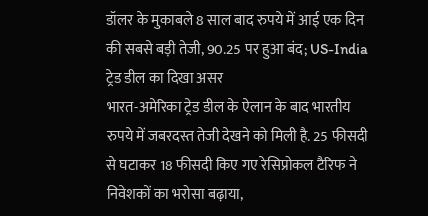डॉलर के मुकाबले 8 साल बाद रुपये में आई एक दिन की सबसे बड़ी तेजी, 90.25 पर हुआ बंद; US-India ट्रेड डील का दिखा असर
भारत-अमेरिका ट्रेड डील के ऐलान के बाद भारतीय रुपये में जबरदस्त तेजी देखने को मिली है. 25 फीसदी से घटाकर 18 फीसदी किए गए रेसिप्रोकल टैरिफ ने निवेशकों का भरोसा बढ़ाया,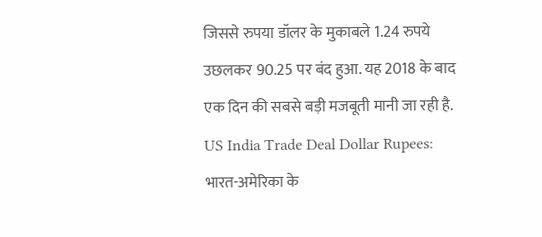जिससे रुपया डॉलर के मुकाबले 1.24 रुपये उछलकर 90.25 पर बंद हुआ. यह 2018 के बाद एक दिन की सबसे बड़ी मजबूती मानी जा रही है.
US India Trade Deal Dollar Rupees: भारत-अमेरिका के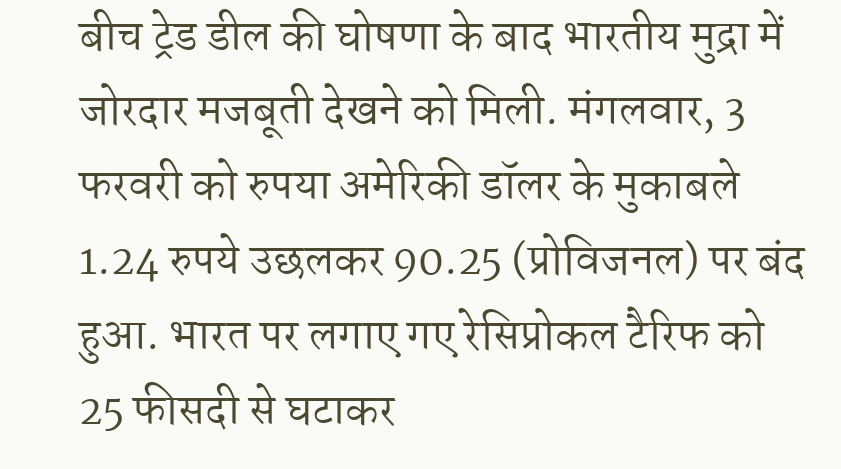बीच ट्रेड डील की घोषणा के बाद भारतीय मुद्रा में जोरदार मजबूती देखने को मिली. मंगलवार, 3 फरवरी को रुपया अमेरिकी डॉलर के मुकाबले 1.24 रुपये उछलकर 90.25 (प्रोविजनल) पर बंद हुआ. भारत पर लगाए गए रेसिप्रोकल टैरिफ को 25 फीसदी से घटाकर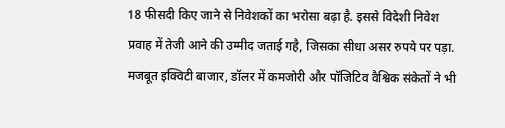18 फीसदी किए जाने से निवेशकों का भरोसा बढ़ा है. इससे विदेशी निवेश प्रवाह में तेजी आने की उम्मीद जताई गहै, जिसका सीधा असर रुपये पर पड़ा. मजबूत इक्विटी बाजार, डॉलर में कमजोरी और पॉजिटिव वैश्विक संकेतों ने भी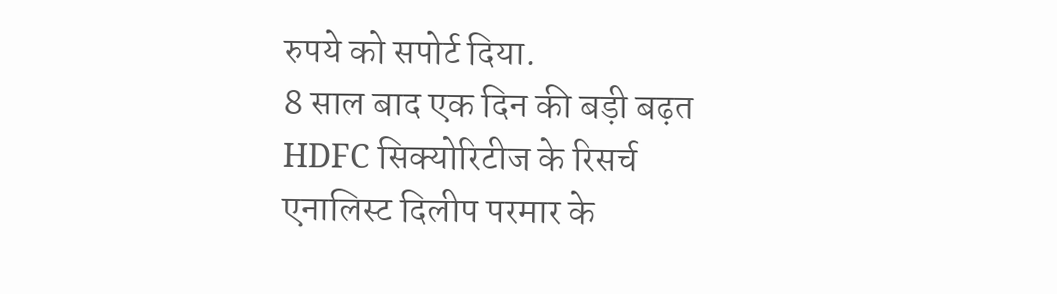रुपये को सपोर्ट दिया.
8 साल बाद एक दिन की बड़ी बढ़त
HDFC सिक्योरिटीज के रिसर्च एनालिस्ट दिलीप परमार के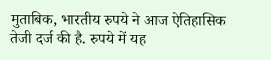मुताबिक, भारतीय रुपये ने आज ऐतिहासिक तेजी दर्ज की है. रुपये में यह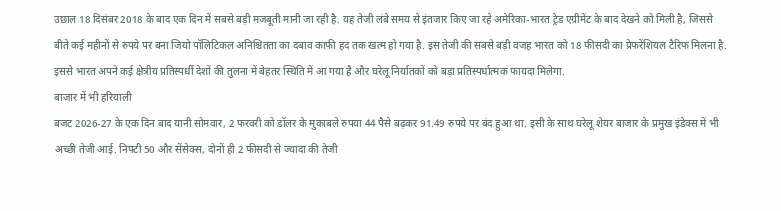उछाल 18 दिसंबर 2018 के बाद एक दिन में सबसे बड़ी मजबूती मानी जा रही है. यह तेजी लंबे समय से इंतजार किए जा रहे अमेरिका-भारत ट्रेड एग्रीमेंट के बाद देखने को मिली है, जिससे बीते कई महीनों से रुपये पर बना जियो पॉलिटिकल अनिश्चितता का दबाव काफी हद तक खत्म हो गया है. इस तेजी की सबसे बड़ी वजह भारत को 18 फीसदी का प्रेफरेंशियल टैरिफ मिलना है. इससे भारत अपने कई क्षेत्रीय प्रतिस्पर्धी देशों की तुलना में बेहतर स्थिति में आ गया है और घरेलू निर्यातकों को बड़ा प्रतिस्पर्धात्मक फायदा मिलेगा.
बाजार में भी हरियाली
बजट 2026-27 के एक दिन बाद यानी सोमवार, 2 फरवरी को डॉलर के मुकाबले रुपया 44 पैसे बढ़कर 91.49 रुपये पर बंद हुआ था. इसी के साथ घरेलू शेयर बाजार के प्रमुख इंडेक्स में भी अच्छी तेजी आई. निफ्टी 50 और सेंसेक्स, दोनों ही 2 फीसदी से ज्यादा की तेजी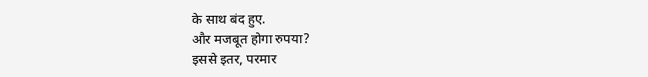के साथ बंद हुए.
और मजबूत होगा रुपया?
इससे इतर, परमार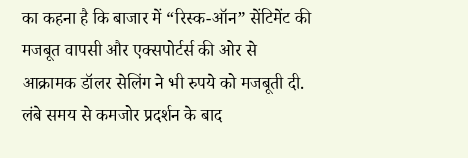का कहना है कि बाजार में “रिस्क-ऑन” सेंटिमेंट की मजबूत वापसी और एक्सपोर्टर्स की ओर से आक्रामक डॉलर सेलिंग ने भी रुपये को मजबूती दी. लंबे समय से कमजोर प्रदर्शन के बाद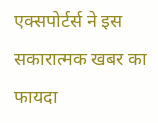एक्सपोर्टर्स ने इस सकारात्मक खबर का फायदा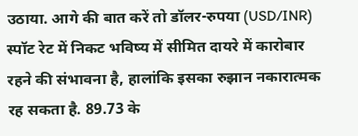उठाया. आगे की बात करें तो डॉलर-रुपया (USD/INR) स्पॉट रेट में निकट भविष्य में सीमित दायरे में कारोबार रहने की संभावना है, हालांकि इसका रुझान नकारात्मक रह सकता है. 89.73 के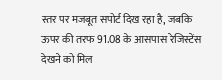स्तर पर मजबूत सपोर्ट दिख रहा है, जबकि ऊपर की तरफ 91.08 के आसपास रेजिस्टेंस देखने को मिल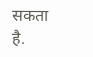सकता है.